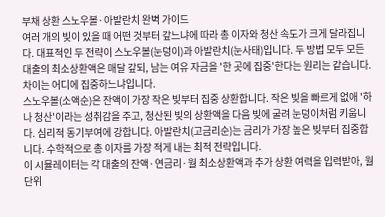부채 상환 스노우볼·아발란치 완벽 가이드
여러 개의 빚이 있을 때 어떤 것부터 갚느냐에 따라 총 이자와 청산 속도가 크게 달라집니다. 대표적인 두 전략이 스노우볼(눈덩이)과 아발란치(눈사태)입니다. 두 방법 모두 모든 대출의 최소상환액은 매달 갚되, 남는 여유 자금을 '한 곳에 집중'한다는 원리는 같습니다. 차이는 어디에 집중하느냐입니다.
스노우볼(소액순)은 잔액이 가장 작은 빚부터 집중 상환합니다. 작은 빚을 빠르게 없애 '하나 청산'이라는 성취감을 주고, 청산된 빚의 상환액을 다음 빚에 굴려 눈덩이처럼 키웁니다. 심리적 동기부여에 강합니다. 아발란치(고금리순)는 금리가 가장 높은 빚부터 집중합니다. 수학적으로 총 이자를 가장 적게 내는 최적 전략입니다.
이 시뮬레이터는 각 대출의 잔액·연금리·월 최소상환액과 추가 상환 여력을 입력받아, 월 단위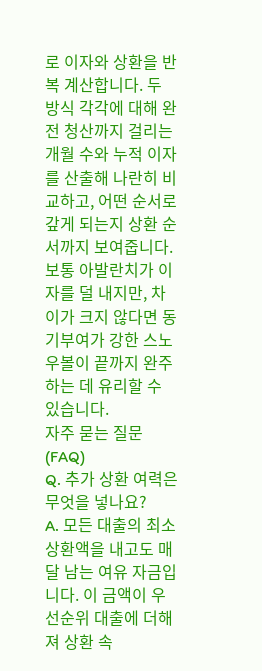로 이자와 상환을 반복 계산합니다. 두 방식 각각에 대해 완전 청산까지 걸리는 개월 수와 누적 이자를 산출해 나란히 비교하고, 어떤 순서로 갚게 되는지 상환 순서까지 보여줍니다. 보통 아발란치가 이자를 덜 내지만, 차이가 크지 않다면 동기부여가 강한 스노우볼이 끝까지 완주하는 데 유리할 수 있습니다.
자주 묻는 질문 (FAQ)
Q. 추가 상환 여력은 무엇을 넣나요?
A. 모든 대출의 최소상환액을 내고도 매달 남는 여유 자금입니다. 이 금액이 우선순위 대출에 더해져 상환 속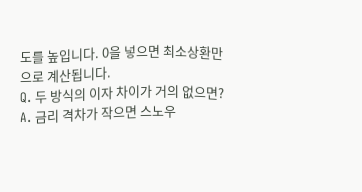도를 높입니다. 0을 넣으면 최소상환만으로 계산됩니다.
Q. 두 방식의 이자 차이가 거의 없으면?
A. 금리 격차가 작으면 스노우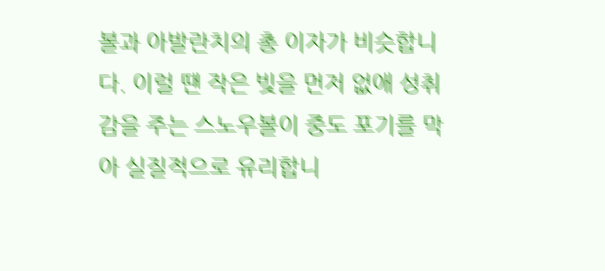볼과 아발란치의 총 이자가 비슷합니다. 이럴 땐 작은 빚을 먼저 없애 성취감을 주는 스노우볼이 중도 포기를 막아 실질적으로 유리합니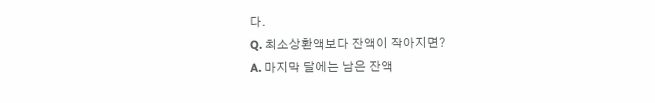다.
Q. 최소상환액보다 잔액이 작아지면?
A. 마지막 달에는 남은 잔액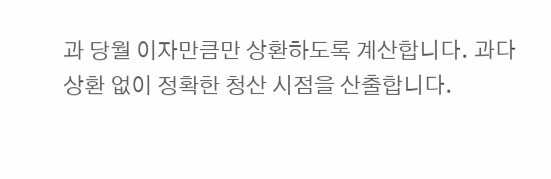과 당월 이자만큼만 상환하도록 계산합니다. 과다 상환 없이 정확한 청산 시점을 산출합니다.